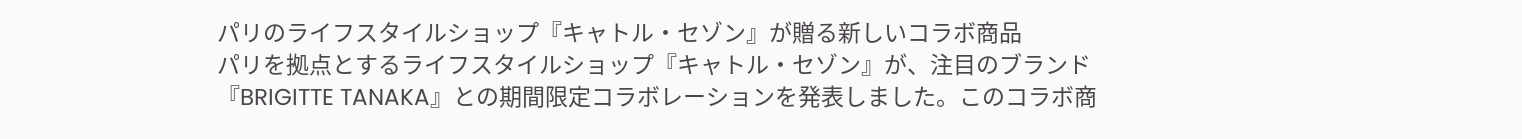パリのライフスタイルショップ『キャトル・セゾン』が贈る新しいコラボ商品
パリを拠点とするライフスタイルショップ『キャトル・セゾン』が、注目のブランド『BRIGITTE TANAKA』との期間限定コラボレーションを発表しました。このコラボ商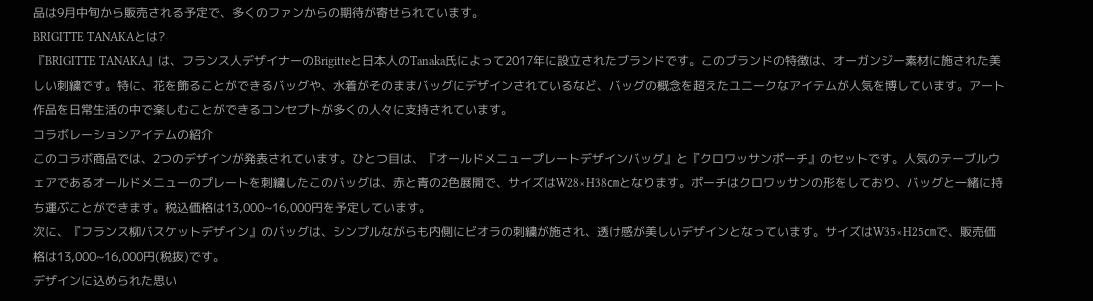品は9月中旬から販売される予定で、多くのファンからの期待が寄せられています。
BRIGITTE TANAKAとは?
『BRIGITTE TANAKA』は、フランス人デザイナーのBrigitteと日本人のTanaka氏によって2017年に設立されたブランドです。このブランドの特徴は、オーガンジー素材に施された美しい刺繍です。特に、花を飾ることができるバッグや、水着がそのままバッグにデザインされているなど、バッグの概念を超えたユニークなアイテムが人気を博しています。アート作品を日常生活の中で楽しむことができるコンセプトが多くの人々に支持されています。
コラボレーションアイテムの紹介
このコラボ商品では、2つのデザインが発表されています。ひとつ目は、『オールドメニュープレートデザインバッグ』と『クロワッサンポーチ』のセットです。人気のテーブルウェアであるオールドメニューのプレートを刺繍したこのバッグは、赤と青の2色展開で、サイズはW28×H38㎝となります。ポーチはクロワッサンの形をしており、バッグと一緒に持ち運ぶことができます。税込価格は13,000~16,000円を予定しています。
次に、『フランス柳バスケットデザイン』のバッグは、シンプルながらも内側にビオラの刺繍が施され、透け感が美しいデザインとなっています。サイズはW35×H25㎝で、販売価格は13,000~16,000円(税抜)です。
デザインに込められた思い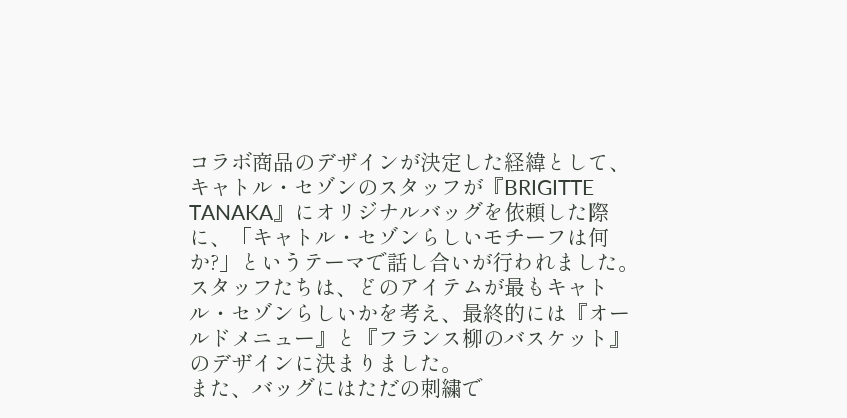コラボ商品のデザインが決定した経緯として、キャトル・セゾンのスタッフが『BRIGITTE TANAKA』にオリジナルバッグを依頼した際に、「キャトル・セゾンらしいモチーフは何か?」というテーマで話し合いが行われました。スタッフたちは、どのアイテムが最もキャトル・セゾンらしいかを考え、最終的には『オールドメニュー』と『フランス柳のバスケット』のデザインに決まりました。
また、バッグにはただの刺繍で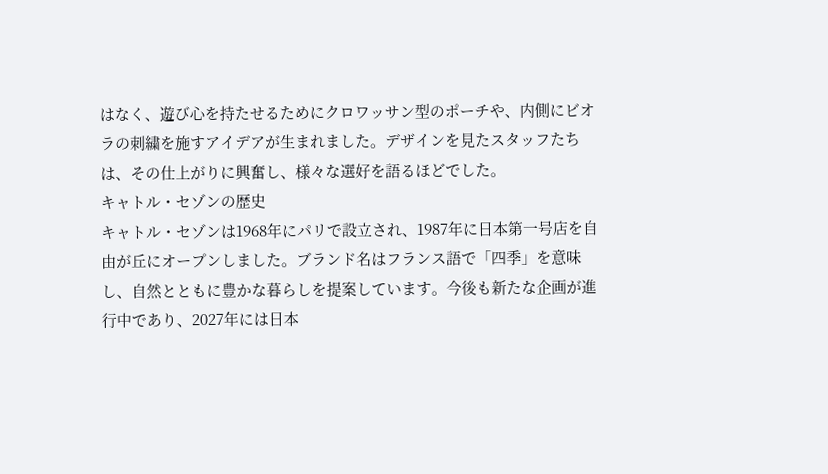はなく、遊び心を持たせるためにクロワッサン型のポーチや、内側にビオラの刺繍を施すアイデアが生まれました。デザインを見たスタッフたちは、その仕上がりに興奮し、様々な選好を語るほどでした。
キャトル・セゾンの歴史
キャトル・セゾンは1968年にパリで設立され、1987年に日本第一号店を自由が丘にオープンしました。ブランド名はフランス語で「四季」を意味し、自然とともに豊かな暮らしを提案しています。今後も新たな企画が進行中であり、2027年には日本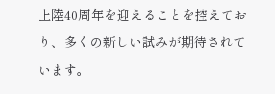上陸40周年を迎えることを控えており、多くの新しい試みが期待されています。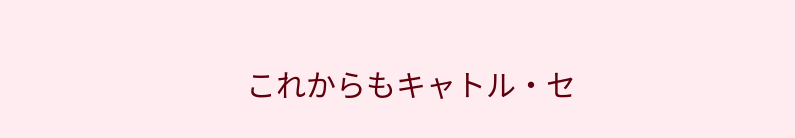これからもキャトル・セ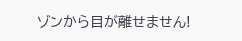ゾンから目が離せません!